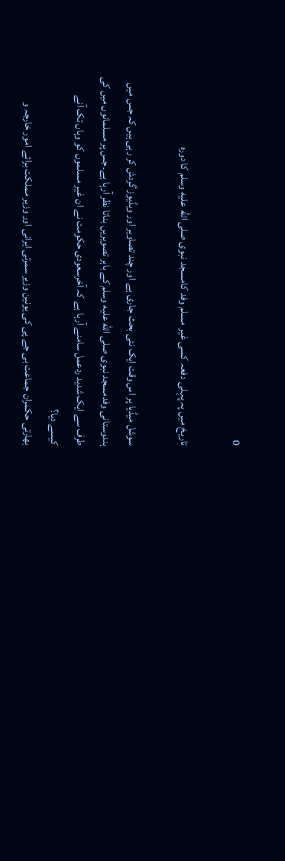0

تاریخ میں پہ پہلی دفعہ کسی غیر مسلم وفد کامسجد نبوی صلى الله عليه وسلم کا دورہ

سوشل میڈیا پر اس وقت ایک نئی بحث جاری ہے اور چند تصاویر اور ویڈیوز گردش کر رہی ہیں کہ جس میں ہندوستانی وفدمسجد نبوی صلى الله عليه وسلم کے باہر تصویریں بناتا نظر آرہا ہے۔جس پر مسلمانوں میں کی طرف سے ایک شدید ردعمل سامنے آرہا ہے کہ آخرسعودی حکومت نے ان غیر مسلموں کو وہاں تک آنے کیسے دیا؟
بھارتی حکمران جماعت بی جے پی کی یونین وزیر سمرتی ایرانی اور وزیر مملکت برائے امور خارجہ و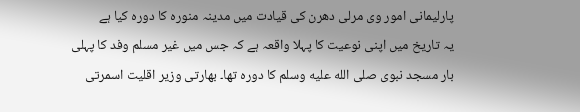پارلیمانی امور وی مرلی دھرن کی قیادت میں مدینہ منورہ کا دورہ کیا ہے
یہ تاریخ میں اپنی نوعیت کا پہلا واقعہ ہے کہ جس میں غیر مسلم وفد کا پہلی بار مسجد نبوی صلى الله عليه وسلم کا دورہ تھا۔ بھارتی وزیر اقلیت اسمرتی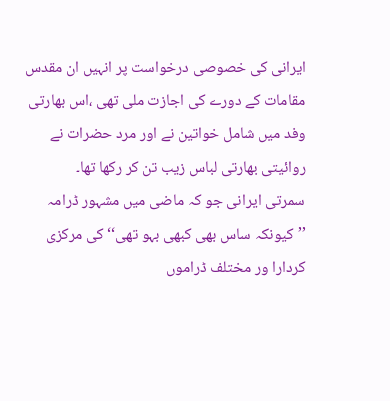ایرانی کی خصوصی درخواست پر انہیں ان مقدس مقامات کے دورے کی اجازت ملی تھی ،اس بھارتی وفد میں شامل خواتین نے اور مرد حضرات نے روائیتی بھارتی لباس زیب تن کر رکھا تھا۔
سمرتی ایرانی جو کہ ماضی میں مشہور ڈرامہ ’’کیونکہ ساس بھی کبھی بہو تھی‘‘ کی مرکزی کردارا ور مختلف ڈراموں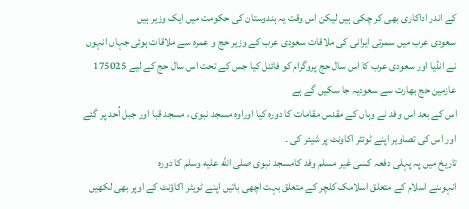کے اندر اداکاری بھی کر چکی ہیں لیکن اس وقت یہ ہندوستان کی حکومت میں ایک وزیر ہیں
سعودی عرب میں سمرتی ایرانی کی ملاقات سعودی عرب کے وزیر حج و عمرہ سے ملاقات ہوئی جہاں انہوں نے انڈیا اور سعودی عرب کا اس سال حج پروگرام کو فائنل کیا جس کے تحت اس سال حج کے لیے 175025 عازمین حج بھارت سے سعودیہ جا سکیں گے ہے
اس کے بعد اس وفد نے وہاں کے مقدس مقامات کا دورہ کیا اوراوہ مسجد نبوی ، مسجد قبا اور جبل اُحد پر گئے اور اس کی تصاویر اپنے ٹوئٹر اکاونٹ پر شیئر کی ۔
تاریخ میں پہ پہلی دفعہ کسی غیر مسلم وفد کامسجد نبوی صلى الله عليه وسلم کا دورہ
انہوںنے اسلام کے متعلق اسلامک کلچر کے متعلق بہت اچھی باتیں اپنے ٹویٹر اکاؤنٹ کے اوپر بھی لکھیں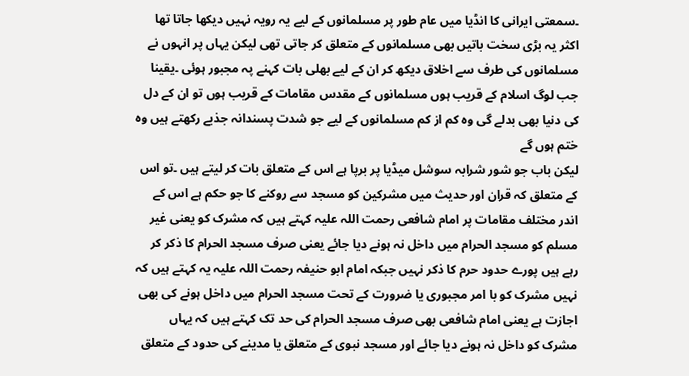۔سمعتی ایرانی کا انڈیا میں عام طور پر مسلمانوں کے لیے یہ رویہ نہیں دیکھا جاتا تھا اکثر یہ بڑی سخت باتیں بھی مسلمانوں کے متعلق کر جاتی تھی لیکن یہاں پر انہوں نے مسلمانوں کی طرف سے اخلاق دیکھ کر ان کے لیے بھلی بات کہنے پہ مجبور ہوئی ۔یقینا جب لوگ اسلام کے قریب ہوں مسلمانوں کے مقدس مقامات کے قریب ہوں تو ان کے دل کی دنیا بھی بدلے گی وہ کم از کم مسلمانوں کے لیے جو شدت پسندانہ جذبے رکھتے ہیں وہ ختم ہوں گے
لیکن باب جو شور شرابہ سوشل میڈیا پر برپا ہے اس کے متعلق بات کر لیتے ہیں ۔تو اس کے متعلق کہ قران اور حدیث میں مشرکین کو مسجد سے روکنے کا جو حکم ہے اس کے اندر مختلف مقامات پر امام شافعی رحمت اللہ علیہ کہتے ہیں کہ مشرک کو یعنی غیر مسلم کو مسجد الحرام میں داخل نہ ہونے دیا جائے یعنی صرف مسجد الحرام کا ذکر کر رہے ہیں پورے حدود حرم کا ذکر نہیں جبکہ امام ابو حنیفہ رحمت اللہ علیہ یہ کہتے ہیں کہ نہیں مشرک کو با امر مجبوری یا ضرورت کے تحت مسجد الحرام میں داخل ہونے کی بھی اجازت ہے یعنی امام شافعی بھی صرف مسجد الحرام کی حد تک کہتے ہیں کہ یہاں مشرک کو داخل نہ ہونے دیا جائے اور مسجد نبوی کے متعلق یا مدینے کی حدود کے متعلق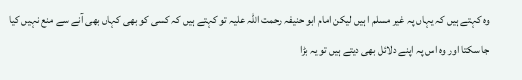وہ کہتے ہیں کہ یہاں پہ غیر مسلم ا ہیں لیکن امام ابو حنیفہ رحمت اللہ علیہ تو کہتے ہیں کہ کسی کو بھی کہاں بھی آنے سے منع نہیں کیا جا سکتا اور وہ اس پہ اپنے دلائل بھی دیتے ہیں تو یہ بڑا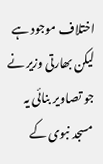اختلاف موجود ہے لیکن بھارتی وزیر نے جو تصاویر بنائی یہ مسجد نبوی کے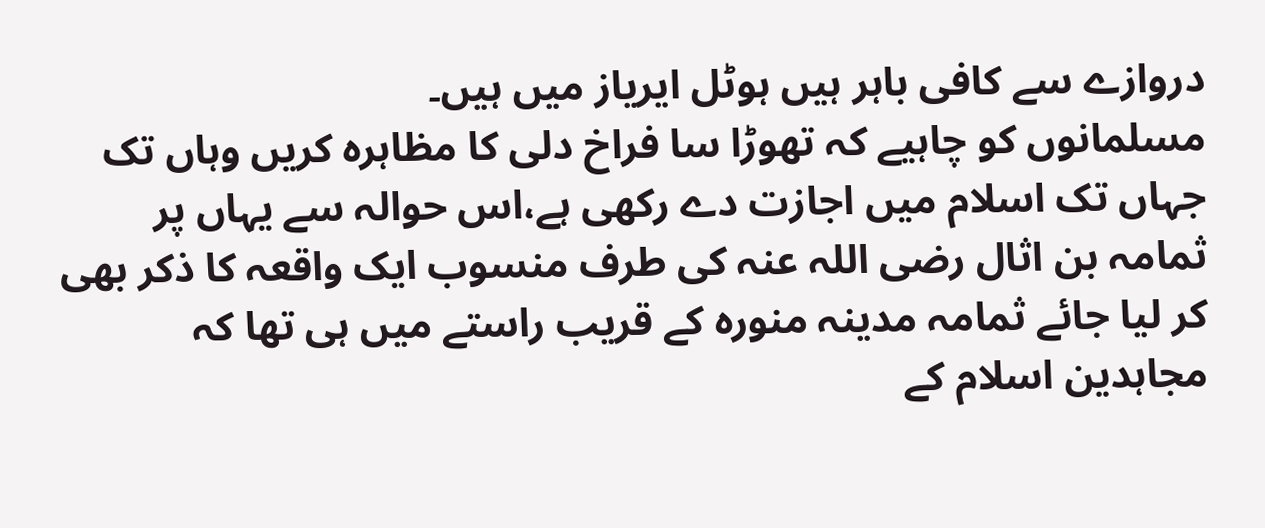دروازے سے کافی باہر ہیں ہوٹل ایریاز میں ہیں۔
مسلمانوں کو چاہیے کہ تھوڑا سا فراخ دلی کا مظاہرہ کریں وہاں تک جہاں تک اسلام میں اجازت دے رکھی ہے،اس حوالہ سے یہاں پر ثمامہ بن اثال رضی اللہ عنہ کی طرف منسوب ایک واقعہ کا ذکر بھی کر لیا جائے ثمامہ مدینہ منورہ کے قریب راستے میں ہی تھا کہ مجاہدین اسلام کے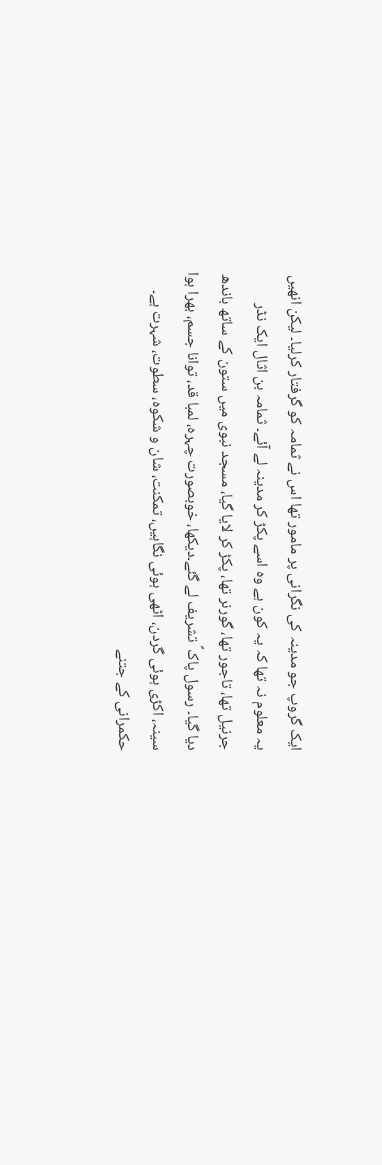ایک گروپ جو مدینہ کی نگرانی پر مامور تھا اس نے ثمامہ کو گرفتار کرلیا۔ لیکن انھیں یہ معلوم نہ تھا کہ یہ کون ہے وہ اسے پکڑ کر مدینہ لے آئے۔ ثمامہ بن اثال ایک نڈر جرنیل تھا، تاجور تھا، گورنر تھا، پکڑ کر لایا گیا، مسجد نبوی میں ستون کے ساتھ باندھ دیا گیا۔ رسول پاک ؐ تشریف لے گئے۔دیکھا، خوبصورت چہرہ، لمبا قد، توانا جسم، بھرا ہوا سینہ، اکڑی ہوئی گردن، اٹھی ہوئی نگاہیں، تمکنت، شان و شکوہ، سطوت، شہرت ہے۔ حکمرانی کے جتنے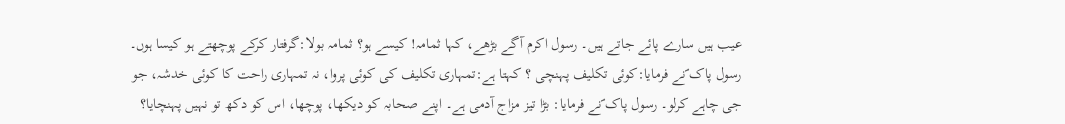عیب ہیں سارے پائے جاتے ہیں۔ رسول اکرم آگے بڑھے، کہا ثمامہ! کیسے ہو؟ ثمامہ بولا:گرفتار کرکے پوچھتے ہو کیسا ہوں۔ رسول پاک ؐنے فرمایا:کوئی تکلیف پہنچی ؟ کہتا ہے:تمہاری تکلیف کی کوئی پروا، نہ تمہاری راحت کا کوئی خدشہ، جو جی چاہے کرلو۔ رسول پاک ؐنے فرمایا: بڑا تیز مزاج آدمی ہے۔ اپنے صحابہ کو دیکھا، پوچھا، اس کو دکھ تو نہیں پہنچایا؟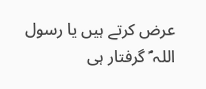عرض کرتے ہیں یا رسول اللہ ؐ گرفتار ہی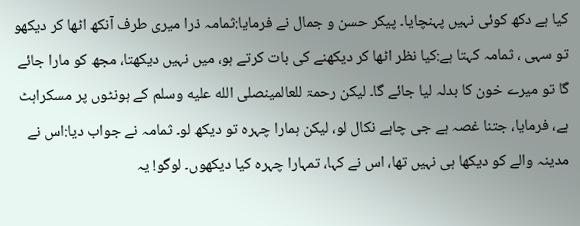کیا ہے دکھ کوئی نہیں پہنچایا۔ پیکر حسن و جمال نے فرمایا:ثمامہ ذرا میری طرف آنکھ اٹھا کر دیکھو تو سہی ، ثمامہ کہتا ہے:کیا نظر اٹھا کر دیکھنے کی بات کرتے ہو، میں نہیں دیکھتا، مجھ کو مارا جائے گا تو میرے خون کا بدلہ لیا جائے گا۔ لیکن رحمۃ للعالمینصلى الله عليه وسلم کے ہونٹوں پر مسکراہٹ ہے، فرمایا، جتنا غصہ ہے جی چاہے نکال لو، لیکن ہمارا چہرہ تو دیکھ لو۔ ثمامہ نے جواب دیا:اس نے مدینہ والے کو دیکھا ہی نہیں تھا، اس نے کہا، تمہارا چہرہ کیا دیکھوں۔ لوگو! یہ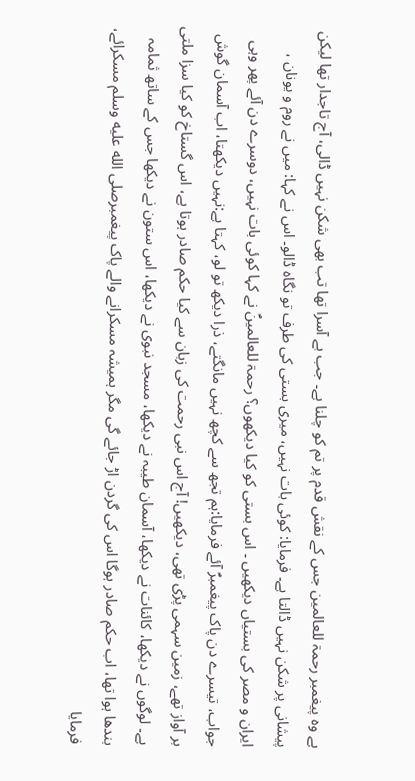ہے وہ پیغمبر رحمۃ للعالمین جس کے نقش قدم پر تم کو چلنا ہے۔ جب بے آسرا تھا تب بھی شکن نہیں ڈالی، آج تاجدار تھا لیکن پیشانی پر شکن نہیں ڈالتا ہے۔ فرمایا: کوئی بات نہیں، میری بستی کی طرف تو نگاہ ڈالو۔ اس نے کہا: میں نے روم و یونان ، ایران و مصر کی بستیاں دیکھیں ۔ اس بستی کو کیا دیکھوں؟ رحمۃ للعالمینؐ نے کہا کوئی بات نہیں، دوسرے دن آئے پھر وہی جواب، تیسرے دن پاک پیغمبرؐ آئے فرمایا:ہم تجھ سے کچھ نہیں مانگتے، ذرا دیکھ تو لو، کہتا ہے:نہیں دیکھتا، اب آسمان گوش بر آواز تھے، زمین سہمی پڑی تھی، دیکھیں! آج اس نبی رحمت کی زبان سے کیا حکم صادر ہوتا ہے، اس گستاخ کو کیا سزا ملتی ہے۔ لوگوں نے دیکھا، کائنات نے دیکھا، آسمان طیبہ نے دیکھا، مسجد نبوی نے دیکھا، اس ستون نے دیکھا جس کے ساتھ ثمامہ بندھا ہوا تھا، اب حکم صادر ہوگا اس کی گردن اڑ جائے گی مگر ہمیشہ مسکرانے والے پاک پیغمبرصلى الله عليه وسلم مسکرائے، فرمایا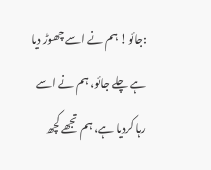:جائو! ہم نے اسے چھوڑ دیا ہے چلے جائو، ہم نے اسے رہا کردیا ہے، ہم تجھے کچھ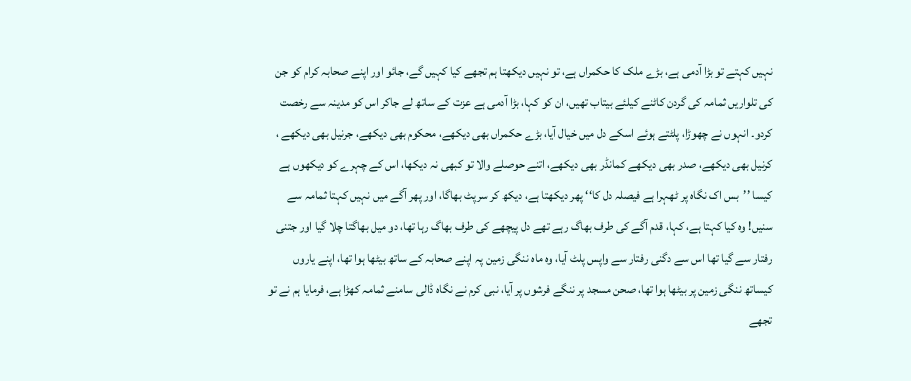نہیں کہتے تو بڑا آدمی ہے، بڑے ملک کا حکمراں ہے، تو نہیں دیکھتا ہم تجھے کیا کہیں گے، جائو اور اپنے صحابہ کرام کو جن کی تلواریں ثمامہ کی گردن کاٹنے کیلئے بیتاب تھیں، ان کو کہا، بڑا آدمی ہے عزت کے ساتھ لے جاکر اس کو مدینہ سے رخصت کردو۔ انہوں نے چھوڑا، پلٹتے ہوئے اسکے دل میں خیال آیا، بڑے حکمراں بھی دیکھے، محکوم بھی دیکھے، جرنیل بھی دیکھے ، کرنیل بھی دیکھے، صدر بھی دیکھے کمانڈر بھی دیکھے، اتنے حوصلے والا تو کبھی نہ دیکھا، اس کے چہرے کو دیکھوں ہے کیسا ’’بس اک نگاہ پر ٹھہرا ہے فیصلہ دل کا‘‘ پھر دیکھتا ہے، دیکھ کر سرپٹ بھاگا، اور پھر آگے میں نہیں کہتا ثمامہ سے سنیں! وہ کیا کہتا ہے، کہا، قدم آگے کی طرف بھاگ رہے تھے دل پیچھے کی طرف بھاگ رہا تھا، دو میل بھاگتا چلا گیا اور جتنی رفتار سے گیا تھا اس سے دگنی رفتار سے واپس پلٹ آیا، وہ ماہ ننگی زمین پہ اپنے صحابہ کے ساتھ بیٹھا ہوا تھا، اپنے یاروں کیساتھ ننگی زمین پر بیٹھا ہوا تھا، صحن مسجد پر ننگے فرشوں پر آیا، نبی کرم نے نگاہ ڈالی سامنے ثمامہ کھڑا ہے، فرمایا ہم نے تو تجھے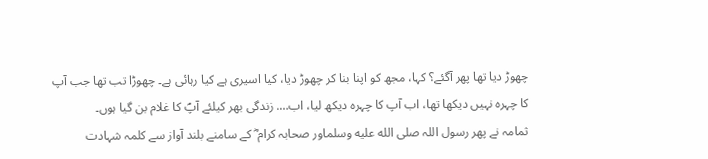چھوڑ دیا تھا پھر آگئے؟ کہا، مجھ کو اپنا بنا کر چھوڑ دیا، کیا اسیری ہے کیا رہائی ہے۔ چھوڑا تب تھا جب آپ کا چہرہ نہیں دیکھا تھا، اب آپ کا چہرہ دیکھ لیا، اب…. زندگی بھر کیلئے آپؐ کا غلام بن گیا ہوں۔
ثمامہ نے پھر رسول اللہ صلى الله عليه وسلماور صحابہ کرام ؓ کے سامنے بلند آواز سے کلمہ شہادت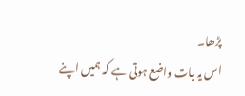پڑھا۔
اس یہ بات واضع ہوتی ہے کہ ہمیں اپنے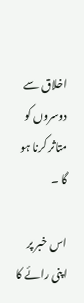اخلاق سے دوسروں کو متاثر کرنا ہو گا ۔

اس خبر پر اپنی رائے کا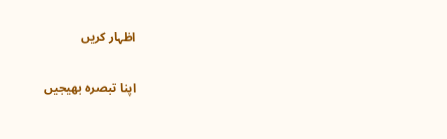اظہار کریں

اپنا تبصرہ بھیجیں